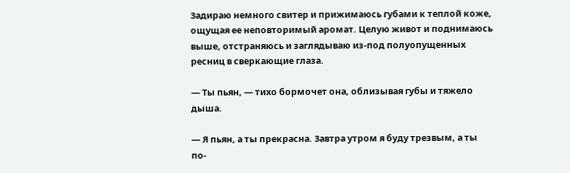Задираю немного свитер и прижимаюсь губами к теплой коже, ощущая ее неповторимый аромат. Целую живот и поднимаюсь выше, отстраняюсь и заглядываю из-под полуопущенных ресниц в сверкающие глаза.

— Ты пьян, — тихо бормочет она, облизывая губы и тяжело дыша.

— Я пьян, а ты прекрасна. Завтра утром я буду трезвым, а ты по-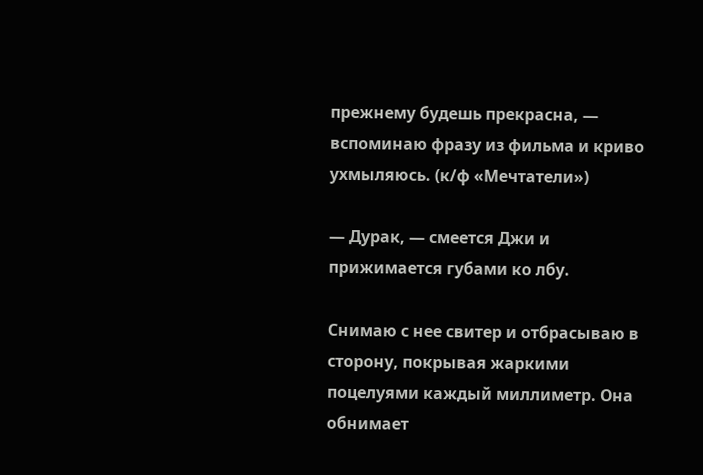прежнему будешь прекрасна, — вспоминаю фразу из фильма и криво ухмыляюсь. (к/ф «Мечтатели»)

— Дурак, — смеется Джи и прижимается губами ко лбу.

Снимаю с нее свитер и отбрасываю в сторону, покрывая жаркими поцелуями каждый миллиметр. Она обнимает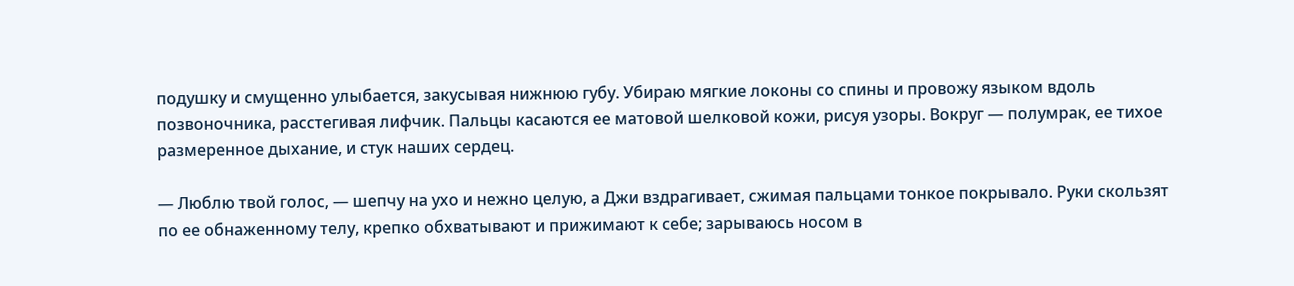подушку и смущенно улыбается, закусывая нижнюю губу. Убираю мягкие локоны со спины и провожу языком вдоль позвоночника, расстегивая лифчик. Пальцы касаются ее матовой шелковой кожи, рисуя узоры. Вокруг — полумрак, ее тихое размеренное дыхание, и стук наших сердец.

— Люблю твой голос, — шепчу на ухо и нежно целую, а Джи вздрагивает, сжимая пальцами тонкое покрывало. Руки скользят по ее обнаженному телу, крепко обхватывают и прижимают к себе; зарываюсь носом в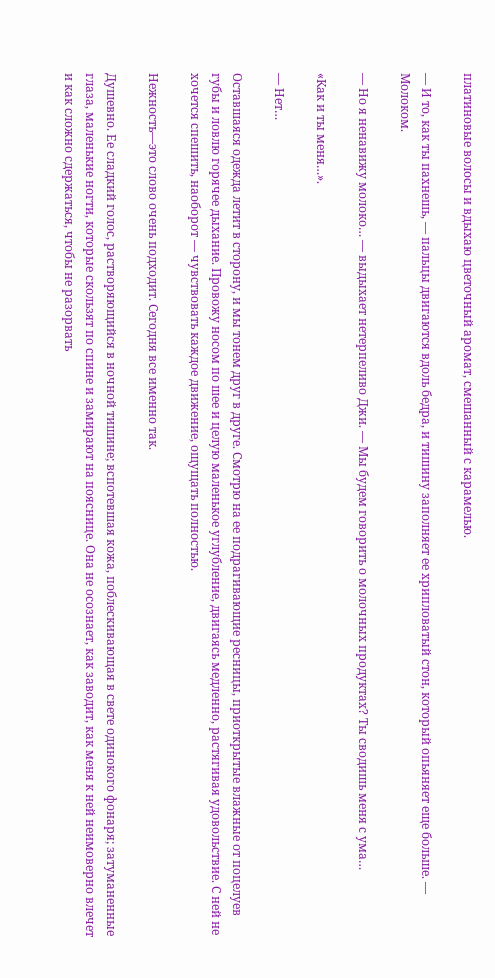платиновые волосы и вдыхаю цветочный аромат, смешанный с карамелью.

— И то, как ты пахнешь, — пальцы двигаются вдоль бедра, и тишину заполняет ее хрипловатый стон, который опьяняет еще больше. — Молоком.

— Но я ненавижу молоко… — выдыхает нетерпеливо Джи. — Мы будем говорить о молочных продуктах? Ты сводишь меня с ума…

«Как и ты меня…».

— Нет…

Оставшаяся одежда летит в сторону, и мы тонем друг в друге. Смотрю на ее подрагивающие ресницы, приоткрытые влажные от поцелуев губы и ловлю горячее дыхание. Провожу носом по шее и целую маленькое углубление, двигаясь медленно, растягивая удовольствие. С ней не хочется спешить, наоборот — чувствовать каждое движение, ощущать полностью.

Нежность—это слово очень подходит. Сегодня все именно так.

Душевно. Ее сладкий голос, растворяющийся в ночной тишине; вспотевшая кожа, поблескивающая в свете одинокого фонаря; затуманенные глаза, маленькие ногти, которые скользят по спине и замирают на пояснице. Она не осознает, как заводит, как меня к ней неимоверно влечет и как сложно сдержаться, чтобы не разорвать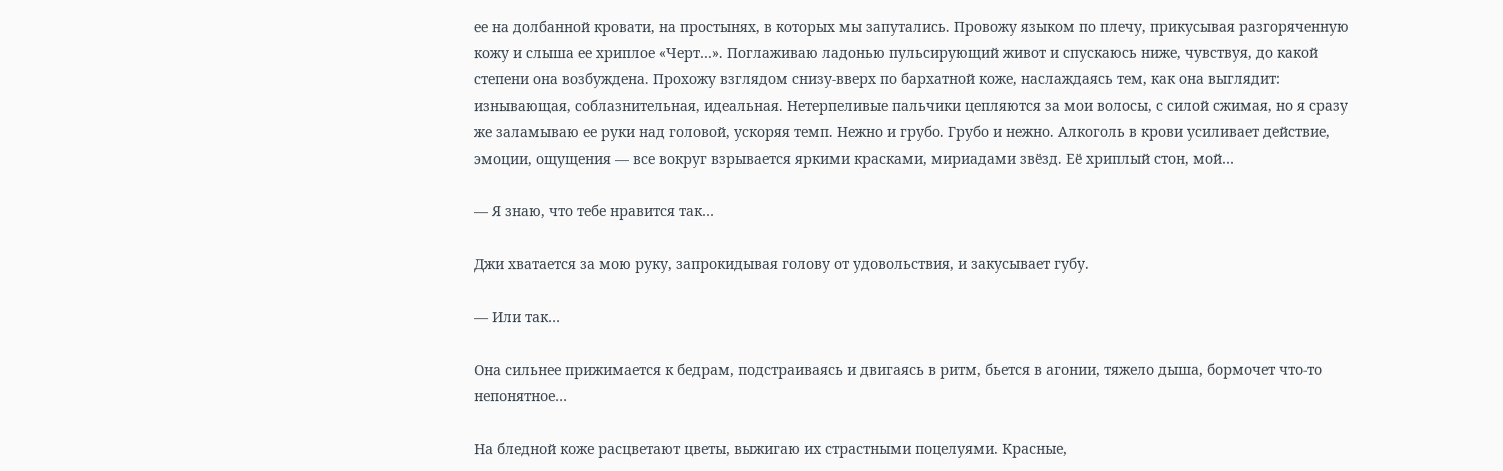ее на долбанной кровати, на простынях, в которых мы запутались. Провожу языком по плечу, прикусывая разгоряченную кожу и слыша ее хриплое «Черт…». Поглаживаю ладонью пульсирующий живот и спускаюсь ниже, чувствуя, до какой степени она возбуждена. Прохожу взглядом снизу-вверх по бархатной коже, наслаждаясь тем, как она выглядит: изнывающая, соблазнительная, идеальная. Нетерпеливые пальчики цепляются за мои волосы, с силой сжимая, но я сразу же заламываю ее руки над головой, ускоряя темп. Нежно и грубо. Грубо и нежно. Алкоголь в крови усиливает действие, эмоции, ощущения — все вокруг взрывается яркими красками, мириадами звёзд. Её хриплый стон, мой…

— Я знаю, что тебе нравится так…

Джи хватается за мою руку, запрокидывая голову от удовольствия, и закусывает губу.

— Или так…

Она сильнее прижимается к бедрам, подстраиваясь и двигаясь в ритм, бьется в агонии, тяжело дыша, бормочет что-то непонятное…

На бледной коже расцветают цветы, выжигаю их страстными поцелуями. Красные,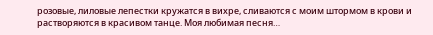розовые, лиловые лепестки кружатся в вихре, сливаются с моим штормом в крови и растворяются в красивом танце. Моя любимая песня…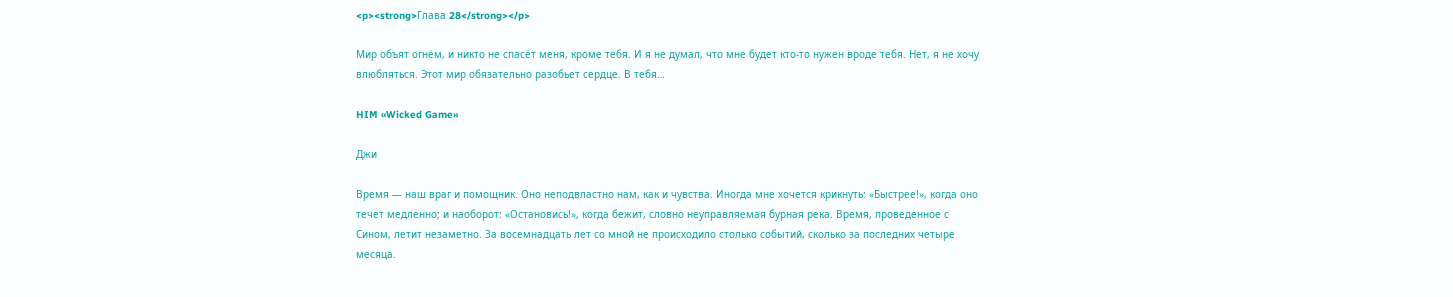<p><strong>Глава 28</strong></p>

Мир объят огнём, и никто не спасёт меня, кроме тебя. И я не думал, что мне будет кто-то нужен вроде тебя. Нет, я не хочу влюбляться. Этот мир обязательно разобьет сердце. В тебя…

HIM «Wicked Game»

Джи

Время — наш враг и помощник. Оно неподвластно нам, как и чувства. Иногда мне хочется крикнуть: «Быстрее!», когда оно течет медленно; и наоборот: «Остановись!», когда бежит, словно неуправляемая бурная река. Время, проведенное с Сином, летит незаметно. За восемнадцать лет со мной не происходило столько событий, сколько за последних четыре месяца.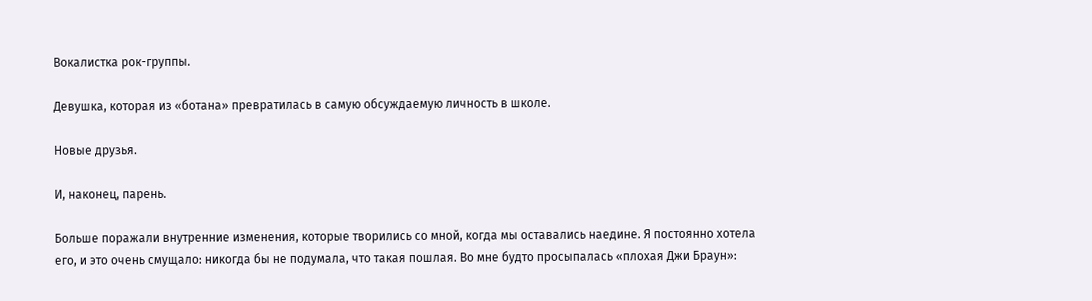Вокалистка рок-группы.

Девушка, которая из «ботана» превратилась в самую обсуждаемую личность в школе.

Новые друзья.

И, наконец, парень.

Больше поражали внутренние изменения, которые творились со мной, когда мы оставались наедине. Я постоянно хотела его, и это очень смущало: никогда бы не подумала, что такая пошлая. Во мне будто просыпалась «плохая Джи Браун»: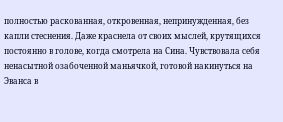полностью раскованная, откровенная, непринужденная, без капли стеснения. Даже краснела от своих мыслей, крутящихся постоянно в голове, когда смотрела на Сина. Чувствовала себя ненасытной озабоченной маньячкой, готовой накинуться на Эванса в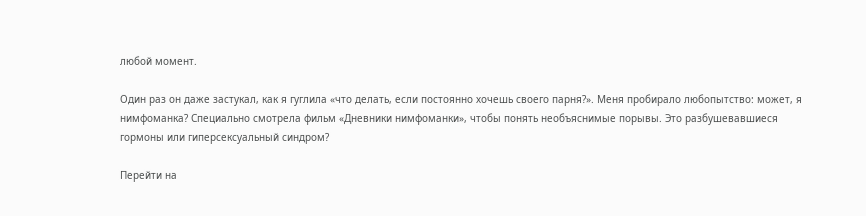любой момент.

Один раз он даже застукал, как я гуглила «что делать, если постоянно хочешь своего парня?». Меня пробирало любопытство: может, я нимфоманка? Специально смотрела фильм «Дневники нимфоманки», чтобы понять необъяснимые порывы. Это разбушевавшиеся гормоны или гиперсексуальный синдром?

Перейти на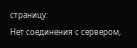страницу:
Нет соединения с сервером,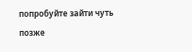попробуйте зайти чуть позже